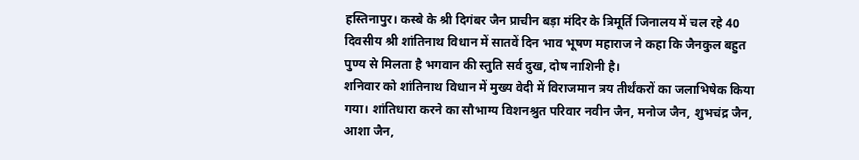हस्तिनापुर। कस्बे के श्री दिगंबर जैन प्राचीन बड़ा मंदिर के त्रिमूर्ति जिनालय में चल रहे 40 दिवसीय श्री शांतिनाथ विधान में सातवें दिन भाव भूषण महाराज ने कहा कि जैनकुल बहुत पुण्य से मिलता है भगवान की स्तुति सर्व दुख, दोष नाशिनी है।
शनिवार को शांतिनाथ विधान में मुख्य वेदी में विराजमान त्रय तीर्थंकरों का जलाभिषेक किया गया। शांतिधारा करने का सौभाग्य विशनश्रुत परिवार नवीन जैन, मनोज जैन, शुभचंद्र जैन, आशा जैन,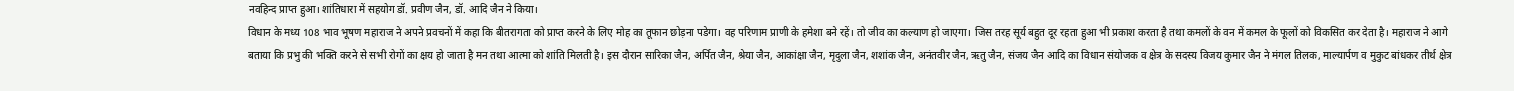नवहिन्द प्राप्त हुआ। शांतिधारा में सहयोग डॉ. प्रवीण जैन, डॉ. आदि जैन ने किया।
विधान के मध्य 108 भाव भूषण महाराज ने अपने प्रवचनों में कहा कि बीतरागता को प्राप्त करने के लिए मोह का तूफान छोड़ना पडेगा। वह परिणाम प्राणी के हमेशा बने रहें। तो जीव का कल्याण हो जाएगा। जिस तरह सूर्य बहुत दूर रहता हुआ भी प्रकाश करता है तथा कमलों के वन में कमल के फूलों को विकसित कर देता है। महाराज ने आगे बताया कि प्रभु की भक्ति करने से सभी रोगों का क्षय हो जाता है मन तथा आत्मा को शांति मिलती है। इस दौरान सारिका जैन, अर्पित जैन, श्रेया जैन, आकांक्षा जैन, मृदुला जैन, शशांक जैन, अनंतवीर जैन, ऋतु जैन, संजय जैन आदि का विधान संयोजक व क्षेत्र के सदस्य विजय कुमार जैन ने मंगल तिलक, माल्यार्पण व मुकुट बांधकर तीर्थ क्षेत्र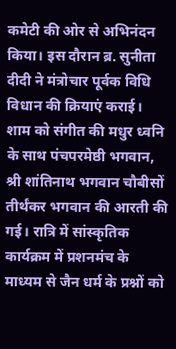कमेटी की ओर से अभिनंदन किया। इस दौरान ब्र. सुनीता दीदी ने मंत्रोचार पूर्वक विधि विधान की क्रियाएं कराई।
शाम को संगीत की मधुर ध्वनि के साथ पंचपरमेष्ठी भगवान, श्री शांतिनाथ भगवान चौबीसों तीर्थंकर भगवान की आरती की गई। रात्रि में सांस्कृतिक कार्यक्रम में प्रशनमंच के माध्यम से जैन धर्म के प्रश्नों को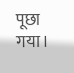पूछा गया।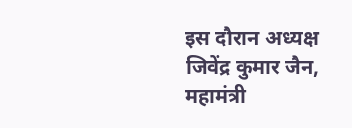इस दौरान अध्यक्ष जिवेंद्र कुमार जैन, महामंत्री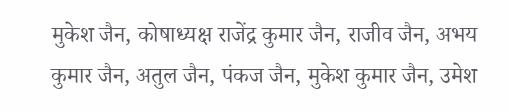मुकेश जैन, कोषाध्यक्ष राजेंद्र कुमार जैन, राजीव जैन, अभय कुमार जैन, अतुल जैन, पंकज जैन, मुकेश कुमार जैन, उमेश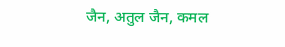जैन, अतुल जैन, कमल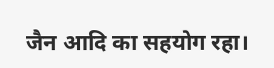जैन आदि का सहयोग रहा।